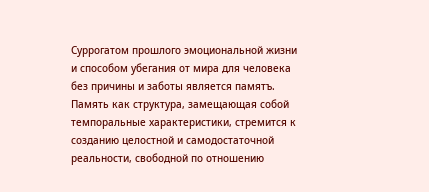Суррогатом прошлого эмоциональной жизни и способом убегания от мира для человека без причины и заботы является памятъ.
Память как структура, замещающая собой темпоральные характеристики, стремится к созданию целостной и самодостаточной реальности, свободной по отношению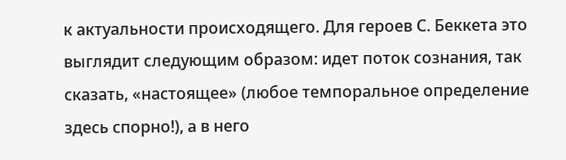к актуальности происходящего. Для героев С. Беккета это выглядит следующим образом: идет поток сознания, так сказать, «настоящее» (любое темпоральное определение здесь спорно!), а в него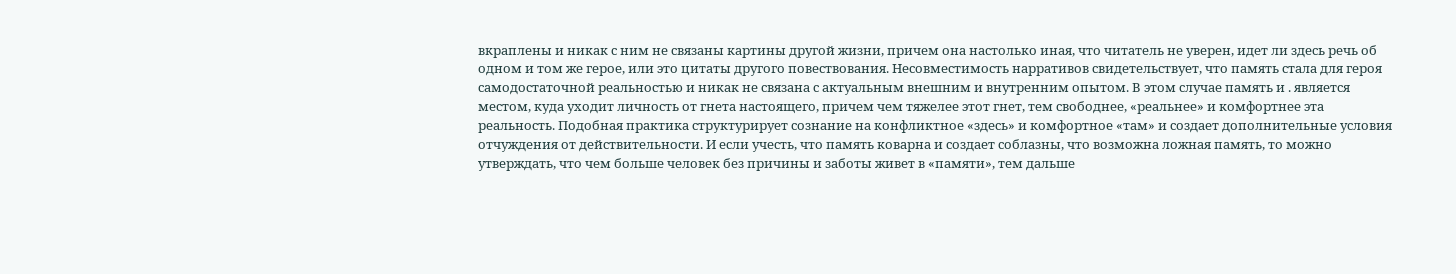вкраплены и никак с ним не связаны картины другой жизни, причем она настолько иная, что читатель не уверен, идет ли здесь речь об одном и том же герое, или это цитаты другого повествования. Несовместимость нарративов свидетельствует, что память стала для героя самодостаточной реальностью и никак не связана с актуальным внешним и внутренним опытом. В этом случае память и . является местом, куда уходит личность от гнета настоящего, причем чем тяжелее этот гнет, тем свободнее, «реальнее» и комфортнее эта реальность. Подобная практика структурирует сознание на конфликтное «здесь» и комфортное «там» и создает дополнительные условия отчуждения от действительности. И если учесть, что память коварна и создает соблазны, что возможна ложная память, то можно утверждать, что чем больше человек без причины и заботы живет в «памяти», тем дальше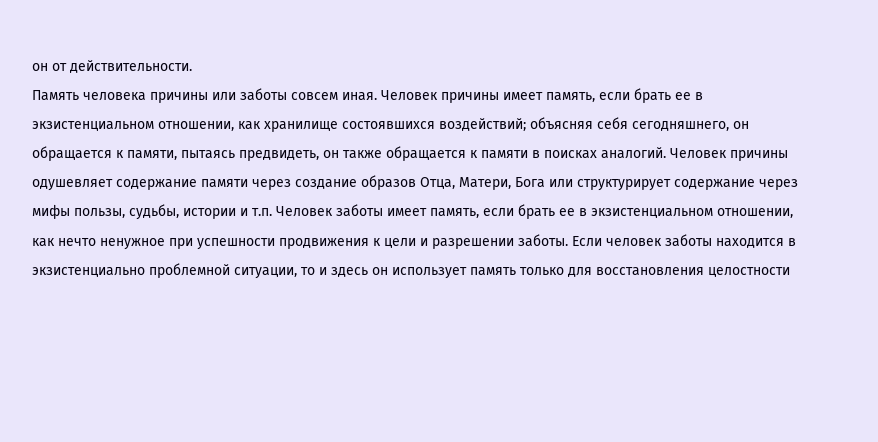он от действительности.
Память человека причины или заботы совсем иная. Человек причины имеет память, если брать ее в экзистенциальном отношении, как хранилище состоявшихся воздействий; объясняя себя сегодняшнего, он обращается к памяти, пытаясь предвидеть, он также обращается к памяти в поисках аналогий. Человек причины одушевляет содержание памяти через создание образов Отца, Матери, Бога или структурирует содержание через мифы пользы, судьбы, истории и т.п. Человек заботы имеет память, если брать ее в экзистенциальном отношении, как нечто ненужное при успешности продвижения к цели и разрешении заботы. Если человек заботы находится в экзистенциально проблемной ситуации, то и здесь он использует память только для восстановления целостности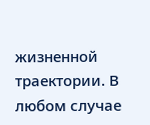жизненной траектории. В любом случае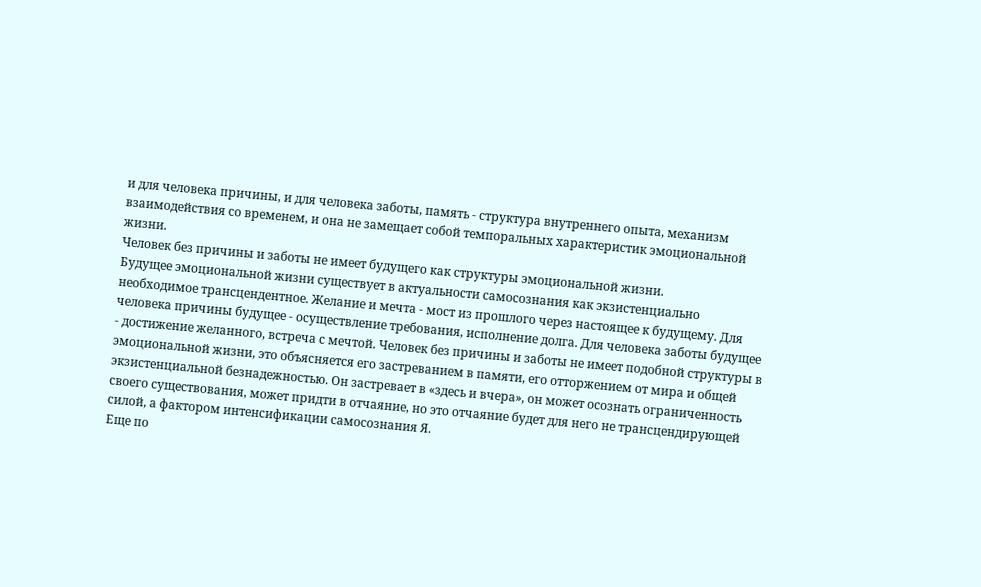и для человека причины, и для человека заботы, память - структура внутреннего опыта, механизм взаимодействия со временем, и она не замещает собой темпоральных характеристик эмоциональной жизни.
Человек без причины и заботы не имеет будущего как структуры эмоциональной жизни.
Будущее эмоциональной жизни существует в актуальности самосознания как экзистенциально необходимое трансцендентное. Желание и мечта - мост из прошлого через настоящее к будущему. Для человека причины будущее - осуществление требования, исполнение долга. Для человека заботы будущее - достижение желанного, встреча с мечтой. Человек без причины и заботы не имеет подобной структуры в эмоциональной жизни, это объясняется его застреванием в памяти, его отторжением от мира и общей экзистенциальной безнадежностью. Он застревает в «здесь и вчера», он может осознать ограниченность своего существования, может придти в отчаяние, но это отчаяние будет для него не трансцендирующей силой, а фактором интенсификации самосознания Я.
Еще по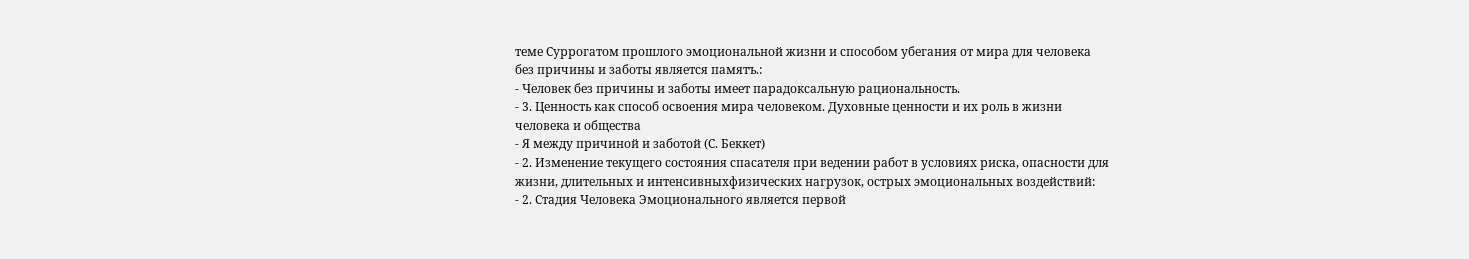теме Суррогатом прошлого эмоциональной жизни и способом убегания от мира для человека без причины и заботы является памятъ.:
- Человек без причины и заботы имеет парадоксальную рациональность.
- 3. Ценность как способ освоения мира человеком. Духовные ценности и их роль в жизни человека и общества
- Я между причиной и заботой (С. Беккет)
- 2. Изменение текущего состояния спасателя при ведении работ в условиях риска, опасности для жизни, длительных и интенсивныхфизических нагрузок, острых эмоциональных воздействий:
- 2. Стадия Человека Эмоционального является первой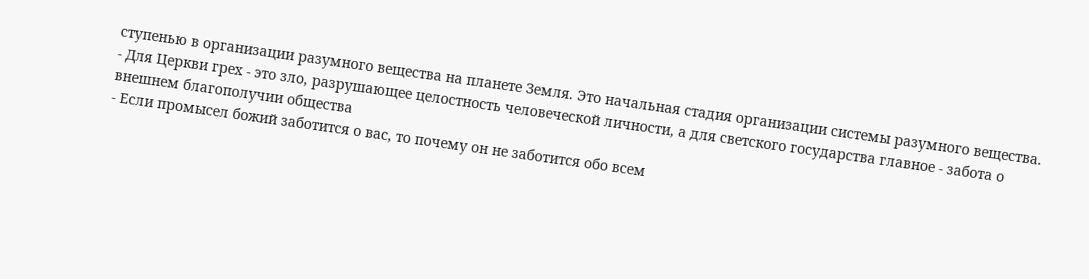ступенью в организации разумного вещества на планете Земля. Это начальная стадия организации системы разумного вещества.
- Для Церкви грех - это зло, разрушающее целостность человеческой личности, а для светского государства главное - забота о внешнем благополучии общества
- Если промысел божий заботится о вас, то почему он не заботится обо всем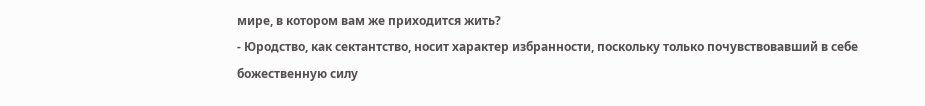мире, в котором вам же приходится жить?
- Юродство, как сектантство, носит характер избранности, поскольку только почувствовавший в себе божественную силу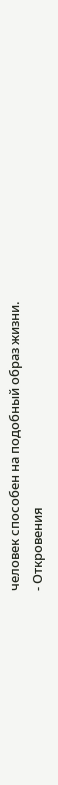человек способен на подобный образ жизни.
- Откровения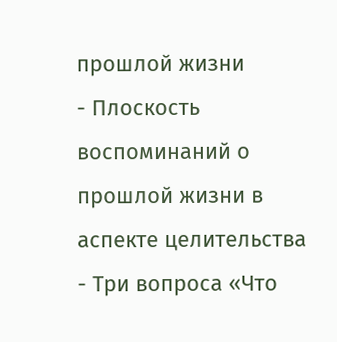прошлой жизни
- Плоскость воспоминаний о прошлой жизни в аспекте целительства
- Три вопроса «Что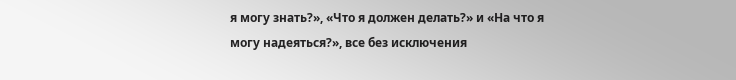я могу знать?», «Что я должен делать?» и «На что я могу надеяться?», все без исключения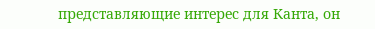представляющие интерес для Канта, он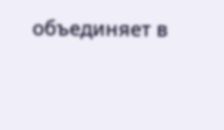объединяет в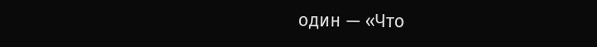один — «Что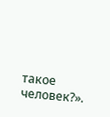такое человек?».